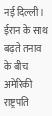नई दिल्ली। ईरान के साथ बढ़ते तनाव के बीच अमेरिकी राष्ट्रपति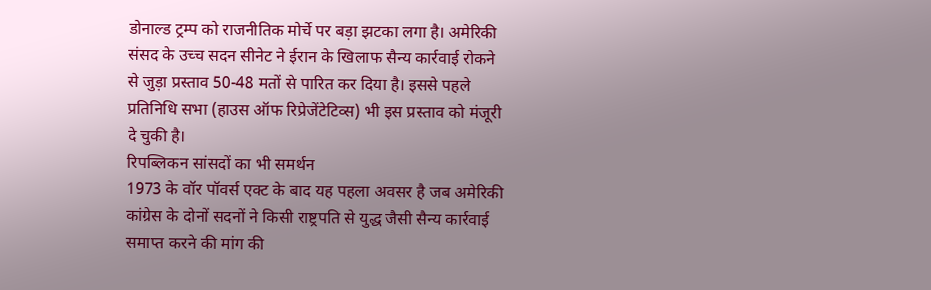डोनाल्ड ट्रम्प को राजनीतिक मोर्चे पर बड़ा झटका लगा है। अमेरिकी संसद के उच्च सदन सीनेट ने ईरान के खिलाफ सैन्य कार्रवाई रोकने से जुड़ा प्रस्ताव 50-48 मतों से पारित कर दिया है। इससे पहले प्रतिनिधि सभा (हाउस ऑफ रिप्रेजेंटेटिव्स) भी इस प्रस्ताव को मंजूरी दे चुकी है।
रिपब्लिकन सांसदों का भी समर्थन
1973 के वॉर पॉवर्स एक्ट के बाद यह पहला अवसर है जब अमेरिकी कांग्रेस के दोनों सदनों ने किसी राष्ट्रपति से युद्ध जैसी सैन्य कार्रवाई समाप्त करने की मांग की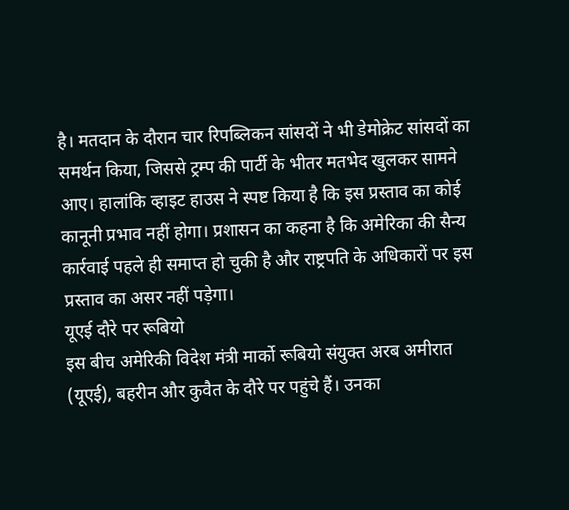है। मतदान के दौरान चार रिपब्लिकन सांसदों ने भी डेमोक्रेट सांसदों का समर्थन किया, जिससे ट्रम्प की पार्टी के भीतर मतभेद खुलकर सामने आए। हालांकि व्हाइट हाउस ने स्पष्ट किया है कि इस प्रस्ताव का कोई कानूनी प्रभाव नहीं होगा। प्रशासन का कहना है कि अमेरिका की सैन्य कार्रवाई पहले ही समाप्त हो चुकी है और राष्ट्रपति के अधिकारों पर इस प्रस्ताव का असर नहीं पड़ेगा।
यूएई दौरे पर रूबियो
इस बीच अमेरिकी विदेश मंत्री मार्को रूबियो संयुक्त अरब अमीरात (यूएई), बहरीन और कुवैत के दौरे पर पहुंचे हैं। उनका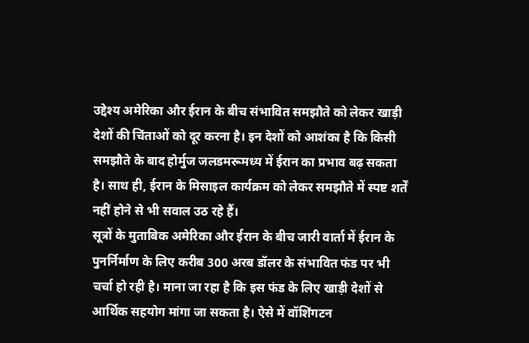उद्देश्य अमेरिका और ईरान के बीच संभावित समझौते को लेकर खाड़ी देशों की चिंताओं को दूर करना है। इन देशों को आशंका है कि किसी समझौते के बाद होर्मुज जलडमरूमध्य में ईरान का प्रभाव बढ़ सकता है। साथ ही, ईरान के मिसाइल कार्यक्रम को लेकर समझौते में स्पष्ट शर्तें नहीं होने से भी सवाल उठ रहे हैं।
सूत्रों के मुताबिक अमेरिका और ईरान के बीच जारी वार्ता में ईरान के पुनर्निर्माण के लिए करीब 300 अरब डॉलर के संभावित फंड पर भी चर्चा हो रही है। माना जा रहा है कि इस फंड के लिए खाड़ी देशों से आर्थिक सहयोग मांगा जा सकता है। ऐसे में वॉशिंगटन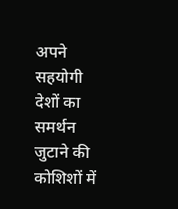अपने सहयोगी देशों का समर्थन जुटाने की कोशिशों में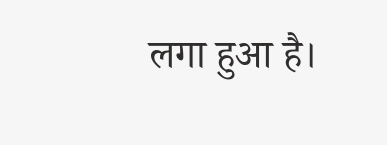लगा हुआ है।